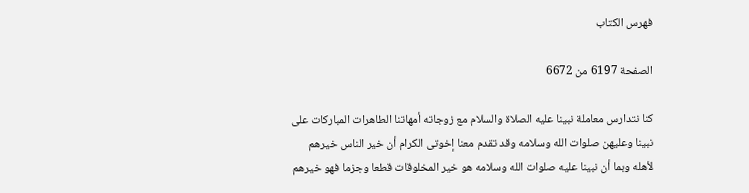فهرس الكتاب

الصفحة 6197 من 6672

كنا نتدارس معاملة نبينا عليه الصلاة والسلام مع زوجاته أمهاتنا الطاهرات المباركات على نبينا وعليهن صلوات الله وسلامه وقد تقدم معنا إخوتى الكرام أن خير الناس خيرهم لأهله وبما أن نبينا عليه صلوات الله وسلامه هو خير المخلوقات قطعا وجزما فهو خيرهم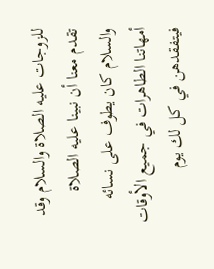للزوجات عليه الصلاة والسلام وقد تقدم معنا أن نبينا عليه الصلاة والسلام كان يطوف على نسائه أمهاتنا الطاهرات في جميع الأوقات فيتفقدهن في كل لك يوم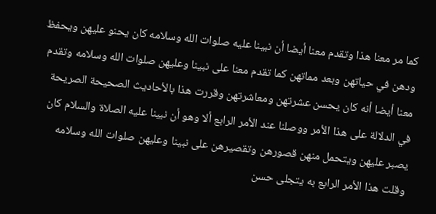كما مر معنا هذا وتقدم معنا أيضا أن نبينا عليه صلوات الله وسلامه كان يحنو عليهن ويحفظ ودهن في حياتهن وبعد مماتهن كما تقدم معنا على نبينا وعليهن صلوات الله وسلامه وتقدم معنا أيضا أنه كان يحسن عشرتهن ومعاشرتهن وقررت هذا بالأحاديث الصحيحة الصريحة في الدلالة على هذا الأمر ووصلنا عند الأمر الرابع ألا وهو أن نبينا عليه الصلاة والسلام كان يصبر عليهن ويتحمل منهن قصورهن وتقصيرهن على نبينا وعليهن صلوات الله وسلامه وقلت هذا الأمر الرابع به يتجلى حسن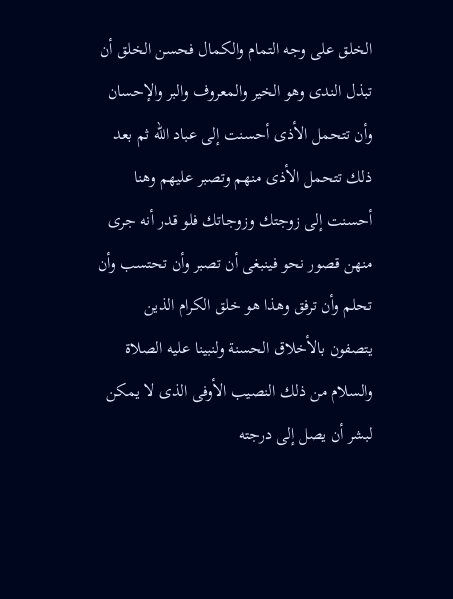الخلق على وجه التمام والكمال فحسن الخلق أن تبذل الندى وهو الخير والمعروف والبر والإحسان وأن تتحمل الأذى أحسنت إلى عباد الله ثم بعد ذلك تتحمل الأذى منهم وتصبر عليهم وهنا أحسنت إلى زوجتك وزوجاتك فلو قدر أنه جرى منهن قصور نحو فينبغى أن تصبر وأن تحتسب وأن تحلم وأن ترفق وهذا هو خلق الكرام الذين يتصفون بالأخلاق الحسنة ولنبينا عليه الصلاة والسلام من ذلك النصيب الأوفى الذى لا يمكن لبشر أن يصل إلى درجته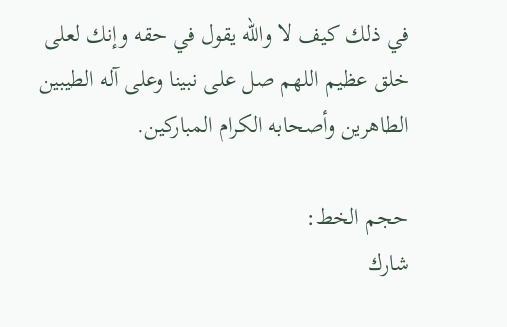في ذلك كيف لا والله يقول في حقه وإنك لعلى خلق عظيم اللهم صل على نبينا وعلى آله الطيبين الطاهرين وأصحابه الكرام المباركين.

حجم الخط:
شارك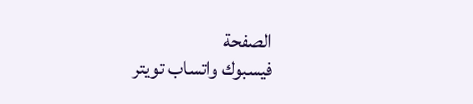الصفحة
فيسبوك واتساب تويتر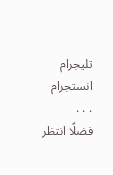تليجرام انستجرام
. . .
فضلًا انتظر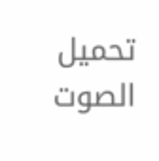تحميل الصوت